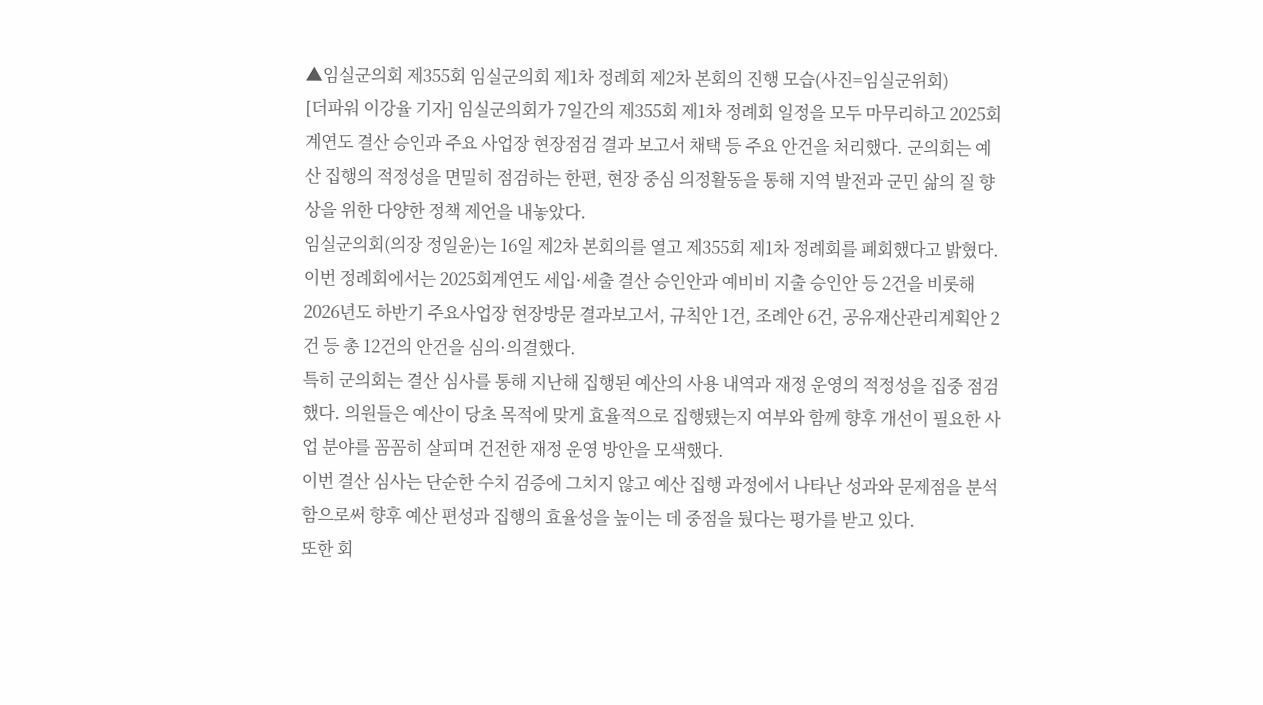▲임실군의회 제355회 임실군의회 제1차 정례회 제2차 본회의 진행 모습(사진=임실군위회)
[더파워 이강율 기자] 임실군의회가 7일간의 제355회 제1차 정례회 일정을 모두 마무리하고 2025회계연도 결산 승인과 주요 사업장 현장점검 결과 보고서 채택 등 주요 안건을 처리했다. 군의회는 예산 집행의 적정성을 면밀히 점검하는 한편, 현장 중심 의정활동을 통해 지역 발전과 군민 삶의 질 향상을 위한 다양한 정책 제언을 내놓았다.
임실군의회(의장 정일윤)는 16일 제2차 본회의를 열고 제355회 제1차 정례회를 폐회했다고 밝혔다.
이번 정례회에서는 2025회계연도 세입·세출 결산 승인안과 예비비 지출 승인안 등 2건을 비롯해 2026년도 하반기 주요사업장 현장방문 결과보고서, 규칙안 1건, 조례안 6건, 공유재산관리계획안 2건 등 총 12건의 안건을 심의·의결했다.
특히 군의회는 결산 심사를 통해 지난해 집행된 예산의 사용 내역과 재정 운영의 적정성을 집중 점검했다. 의원들은 예산이 당초 목적에 맞게 효율적으로 집행됐는지 여부와 함께 향후 개선이 필요한 사업 분야를 꼼꼼히 살피며 건전한 재정 운영 방안을 모색했다.
이번 결산 심사는 단순한 수치 검증에 그치지 않고 예산 집행 과정에서 나타난 성과와 문제점을 분석함으로써 향후 예산 편성과 집행의 효율성을 높이는 데 중점을 뒀다는 평가를 받고 있다.
또한 회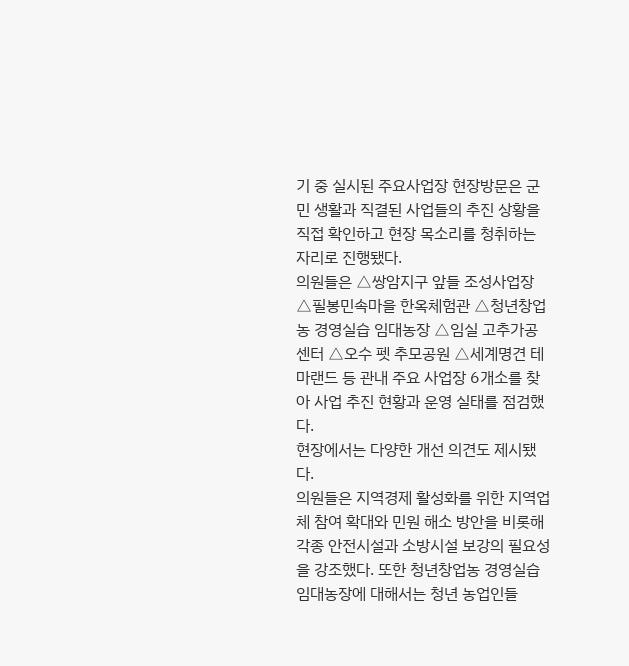기 중 실시된 주요사업장 현장방문은 군민 생활과 직결된 사업들의 추진 상황을 직접 확인하고 현장 목소리를 청취하는 자리로 진행됐다.
의원들은 △쌍암지구 앞들 조성사업장 △필봉민속마을 한옥체험관 △청년창업농 경영실습 임대농장 △임실 고추가공센터 △오수 펫 추모공원 △세계명견 테마랜드 등 관내 주요 사업장 6개소를 찾아 사업 추진 현황과 운영 실태를 점검했다.
현장에서는 다양한 개선 의견도 제시됐다.
의원들은 지역경제 활성화를 위한 지역업체 참여 확대와 민원 해소 방안을 비롯해 각종 안전시설과 소방시설 보강의 필요성을 강조했다. 또한 청년창업농 경영실습 임대농장에 대해서는 청년 농업인들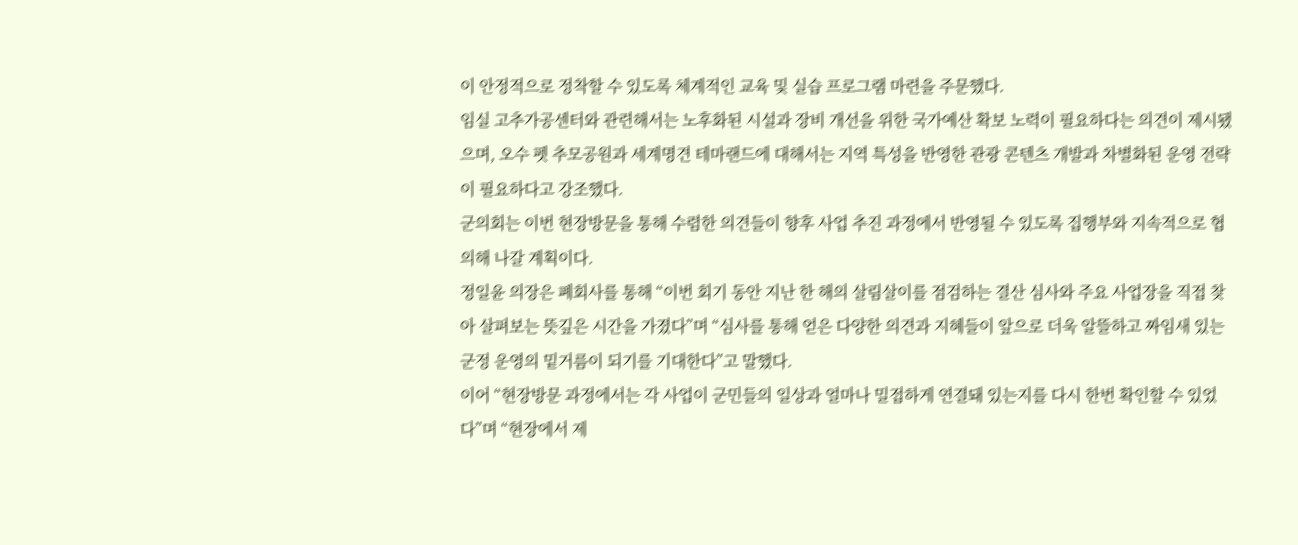이 안정적으로 정착할 수 있도록 체계적인 교육 및 실습 프로그램 마련을 주문했다.
임실 고추가공센터와 관련해서는 노후화된 시설과 장비 개선을 위한 국가예산 확보 노력이 필요하다는 의견이 제시됐으며, 오수 펫 추모공원과 세계명견 테마랜드에 대해서는 지역 특성을 반영한 관광 콘텐츠 개발과 차별화된 운영 전략이 필요하다고 강조했다.
군의회는 이번 현장방문을 통해 수렴한 의견들이 향후 사업 추진 과정에서 반영될 수 있도록 집행부와 지속적으로 협의해 나갈 계획이다.
정일윤 의장은 폐회사를 통해 “이번 회기 동안 지난 한 해의 살림살이를 점검하는 결산 심사와 주요 사업장을 직접 찾아 살펴보는 뜻깊은 시간을 가졌다”며 “심사를 통해 얻은 다양한 의견과 지혜들이 앞으로 더욱 알뜰하고 짜임새 있는 군정 운영의 밑거름이 되기를 기대한다”고 말했다.
이어 “현장방문 과정에서는 각 사업이 군민들의 일상과 얼마나 밀접하게 연결돼 있는지를 다시 한번 확인할 수 있었다”며 “현장에서 제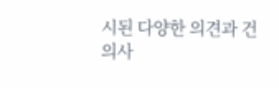시된 다양한 의견과 건의사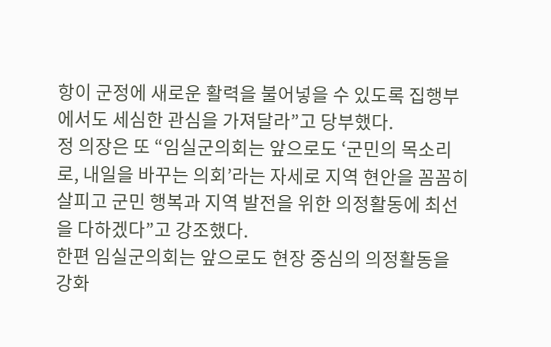항이 군정에 새로운 활력을 불어넣을 수 있도록 집행부에서도 세심한 관심을 가져달라”고 당부했다.
정 의장은 또 “임실군의회는 앞으로도 ‘군민의 목소리로, 내일을 바꾸는 의회’라는 자세로 지역 현안을 꼼꼼히 살피고 군민 행복과 지역 발전을 위한 의정활동에 최선을 다하겠다”고 강조했다.
한편 임실군의회는 앞으로도 현장 중심의 의정활동을 강화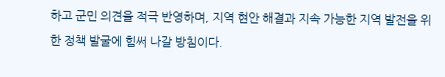하고 군민 의견을 적극 반영하며, 지역 현안 해결과 지속 가능한 지역 발전을 위한 정책 발굴에 힘써 나갈 방침이다.